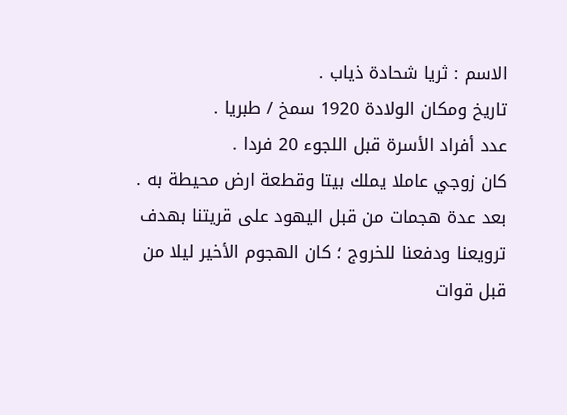الاسم : ثريا شحادة ذياب .
تاريخ ومكان الولادة 1920 سمخ / طبريا .
عدد أفراد الأسرة قبل اللجوء 20 فردا .
كان زوجي عاملا يملك بيتا وقطعة ارض محيطة به . بعد عدة هجمات من قبل اليهود على قريتنا بهدف ترويعنا ودفعنا للخروج ؛ كان الهجوم الأخير ليلا من قبل قوات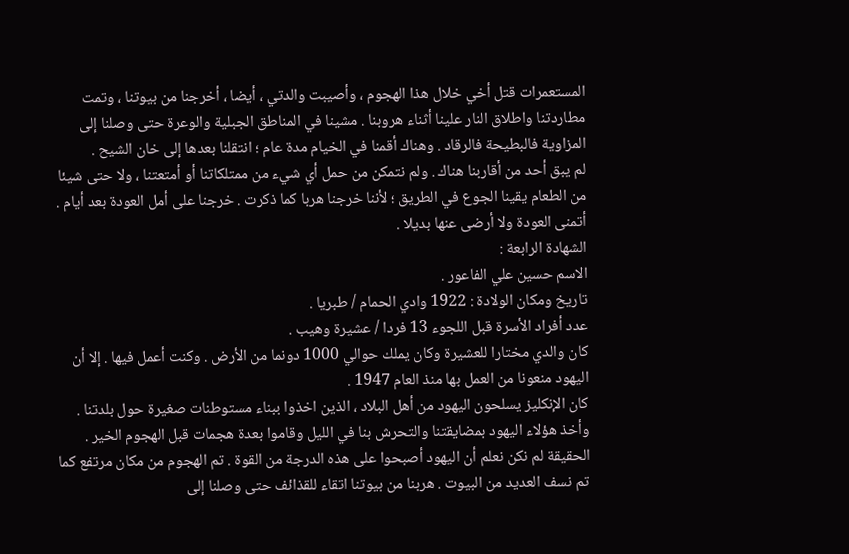المستعمرات قتل أخي خلال هذا الهجوم ، وأصيبت والدتي ، أيضا ، أخرجنا من بيوتنا ، وتمت مطاردتنا واطلاق النار علينا أثناء هروبنا . مشينا في المناطق الجبلية والوعرة حتى وصلنا إلى المزاوية فالبطيحة فالرقاد . وهناك أقمنا في الخيام مدة عام ؛ انتقلنا بعدها إلى خان الشيح .
لم يبق أحد من أقاربنا هناك . ولم نتمكن من حمل أي شيء من ممتلكاتنا أو أمتعتنا ، ولا حتى شيئا من الطعام يقينا الجوع في الطريق ؛ لأننا خرجنا هربا كما ذكرت . خرجنا على أمل العودة بعد أيام . أتمنى العودة ولا أرضى عنها بديلا .
الشهادة الرابعة :
الاسم حسين علي الفاعور .
تاريخ ومكان الولادة : 1922 وادي الحمام / طبريا .
عدد أفراد الأسرة قبل اللجوء 13 فردا / عشيرة وهيب .
كان والدي مختارا للعشيرة وكان يملك حوالي 1000 دونما من الأرض . وكنت أعمل فيها . إلا أن اليهود منعونا من العمل بها منذ العام 1947 .
كان الإنكليز يسلحون اليهود من أهل البلاد ، الذين اخذوا ببناء مستوطنات صغيرة حول بلدتنا . وأخذ هؤلاء اليهود بمضايقتنا والتحرش بنا في الليل وقاموا بعدة هجمات قبل الهجوم الخير . الحقيقة لم نكن نعلم أن اليهود أصبحوا على هذه الدرجة من القوة . تم الهجوم من مكان مرتفع كما تم نسف العديد من البيوت . هربنا من بيوتنا اتقاء للقذائف حتى وصلنا إلى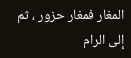المغار فمغار حزور ، ثم إلى الرام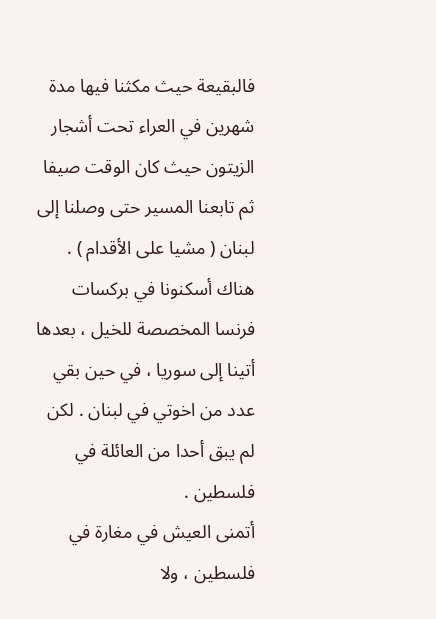فالبقيعة حيث مكثنا فيها مدة شهرين في العراء تحت أشجار الزيتون حيث كان الوقت صيفا ثم تابعنا المسير حتى وصلنا إلى لبنان ( مشيا على الأقدام ) . هناك أسكنونا في بركسات فرنسا المخصصة للخيل ، بعدها أتينا إلى سوريا ، في حين بقي عدد من اخوتي في لبنان . لكن لم يبق أحدا من العائلة في فلسطين .
أتمنى العيش في مغارة في فلسطين ، ولا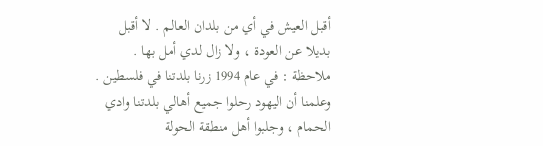أقبل العيش في أي من بلدان العالم . لا أقبل بديلا عن العودة ، ولا زال لدي أمل بها .
ملاحظة : في عام 1994 زرنا بلدتنا في فلسطين . وعلمنا أن اليهود رحلوا جميع أهالي بلدتنا وادي الحمام ، وجلبوا أهل منطقة الحولة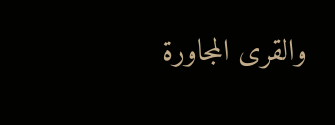والقرى المجاورة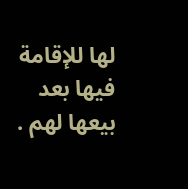لها للإقامة فيها بعد بيعها لهم .